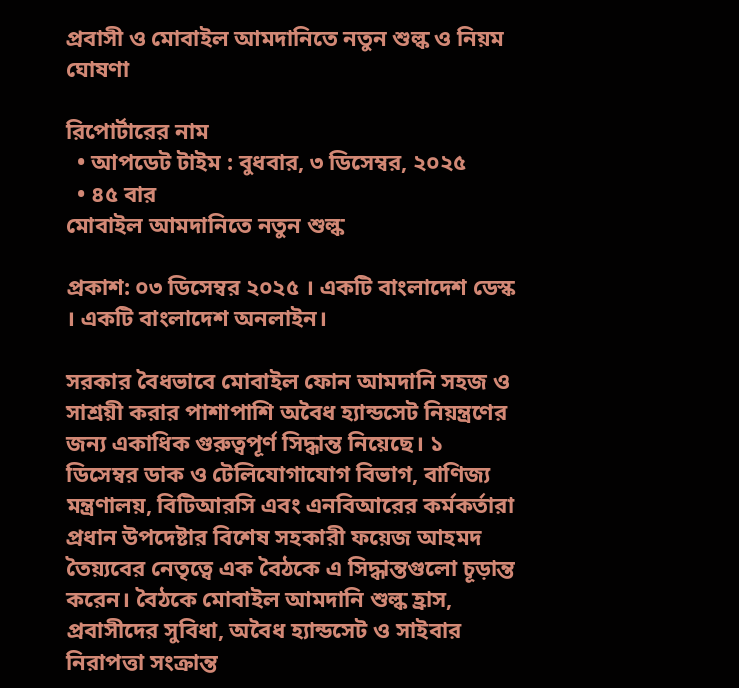প্রবাসী ও মোবাইল আমদানিতে নতুন শুল্ক ও নিয়ম ঘোষণা

রিপোর্টারের নাম
  • আপডেট টাইম : বুধবার, ৩ ডিসেম্বর, ২০২৫
  • ৪৫ বার
মোবাইল আমদানিতে নতুন শুল্ক

প্রকাশ: ০৩ ডিসেম্বর ২০২৫ । একটি বাংলাদেশ ডেস্ক । একটি বাংলাদেশ অনলাইন।

সরকার বৈধভাবে মোবাইল ফোন আমদানি সহজ ও সাশ্রয়ী করার পাশাপাশি অবৈধ হ্যান্ডসেট নিয়ন্ত্রণের জন্য একাধিক গুরুত্বপূর্ণ সিদ্ধান্ত নিয়েছে। ১ ডিসেম্বর ডাক ও টেলিযোগাযোগ বিভাগ, বাণিজ্য মন্ত্রণালয়, বিটিআরসি এবং এনবিআরের কর্মকর্তারা প্রধান উপদেষ্টার বিশেষ সহকারী ফয়েজ আহমদ তৈয়্যবের নেতৃত্বে এক বৈঠকে এ সিদ্ধান্তগুলো চূড়ান্ত করেন। বৈঠকে মোবাইল আমদানি শুল্ক হ্রাস, প্রবাসীদের সুবিধা, অবৈধ হ্যান্ডসেট ও সাইবার নিরাপত্তা সংক্রান্ত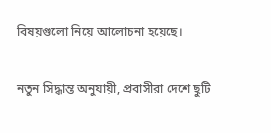বিষয়গুলো নিয়ে আলোচনা হয়েছে।

নতুন সিদ্ধান্ত অনুযায়ী, প্রবাসীরা দেশে ছুটি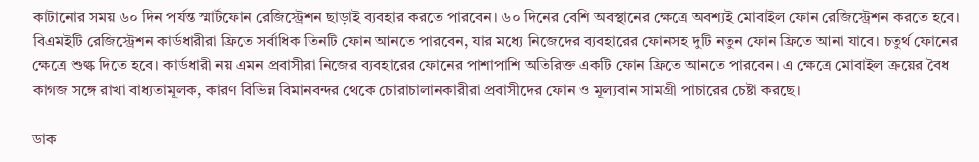কাটানোর সময় ৬০ দিন পর্যন্ত স্মার্টফোন রেজিস্ট্রেশন ছাড়াই ব্যবহার করতে পারবেন। ৬০ দিনের বেশি অবস্থানের ক্ষেত্রে অবশ্যই মোবাইল ফোন রেজিস্ট্রেশন করতে হবে। বিএমইটি রেজিস্ট্রেশন কার্ডধারীরা ফ্রিতে সর্বাধিক তিনটি ফোন আনতে পারবেন, যার মধ্যে নিজেদের ব্যবহারের ফোনসহ দুটি নতুন ফোন ফ্রিতে আনা যাবে। চতুর্থ ফোনের ক্ষেত্রে শুল্ক দিতে হবে। কার্ডধারী নয় এমন প্রবাসীরা নিজের ব্যবহারের ফোনের পাশাপাশি অতিরিক্ত একটি ফোন ফ্রিতে আনতে পারবেন। এ ক্ষেত্রে মোবাইল ক্রয়ের বৈধ কাগজ সঙ্গে রাখা বাধ্যতামূলক, কারণ বিভিন্ন বিমানবন্দর থেকে চোরাচালানকারীরা প্রবাসীদের ফোন ও মূল্যবান সামগ্রী পাচারের চেষ্টা করছে।

ডাক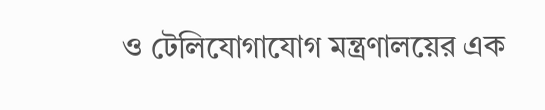ও টেলিযোগাযোগ মন্ত্রণালয়ের এক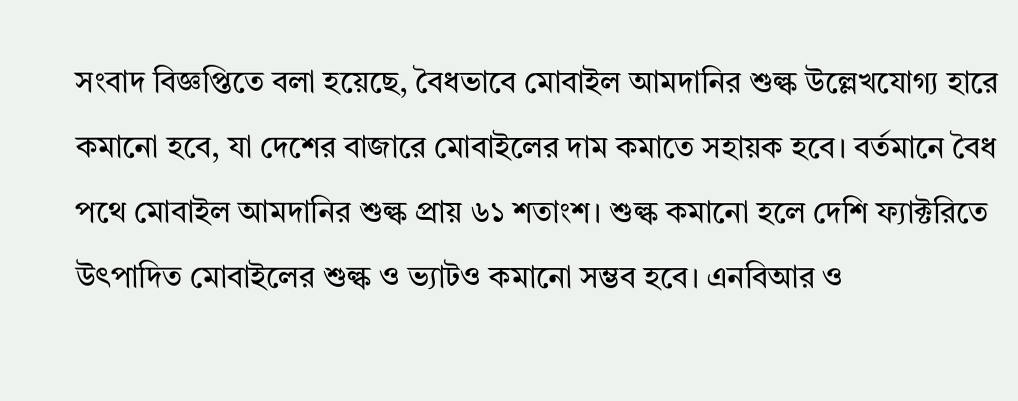সংবাদ বিজ্ঞপ্তিতে বলা হয়েছে, বৈধভাবে মোবাইল আমদানির শুল্ক উল্লেখযোগ্য হারে কমানো হবে, যা দেশের বাজারে মোবাইলের দাম কমাতে সহায়ক হবে। বর্তমানে বৈধ পথে মোবাইল আমদানির শুল্ক প্রায় ৬১ শতাংশ। শুল্ক কমানো হলে দেশি ফ্যাক্টরিতে উৎপাদিত মোবাইলের শুল্ক ও ভ্যাটও কমানো সম্ভব হবে। এনবিআর ও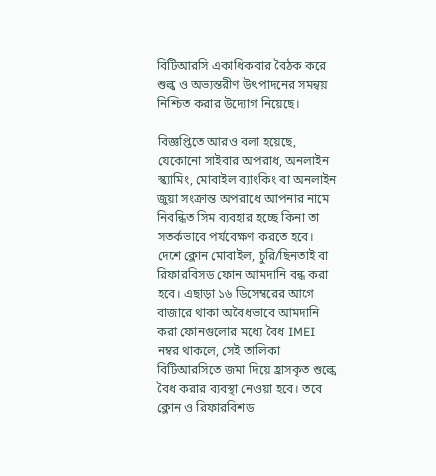বিটিআরসি একাধিকবার বৈঠক করে শুল্ক ও অভ্যন্তরীণ উৎপাদনের সমন্বয় নিশ্চিত করার উদ্যোগ নিয়েছে।

বিজ্ঞপ্তিতে আরও বলা হয়েছে, যেকোনো সাইবার অপরাধ, অনলাইন স্ক্যামিং, মোবাইল ব্যাংকিং বা অনলাইন জুয়া সংক্রান্ত অপরাধে আপনার নামে নিবন্ধিত সিম ব্যবহার হচ্ছে কিনা তা সতর্কভাবে পর্যবেক্ষণ করতে হবে। দেশে ক্লোন মোবাইল, চুরি/ছিনতাই বা রিফারবিসড ফোন আমদানি বন্ধ করা হবে। এছাড়া ১৬ ডিসেম্বরের আগে বাজারে থাকা অবৈধভাবে আমদানি করা ফোনগুলোর মধ্যে বৈধ IMEI নম্বর থাকলে, সেই তালিকা বিটিআরসিতে জমা দিয়ে হ্রাসকৃত শুল্কে বৈধ করার ব্যবস্থা নেওয়া হবে। তবে ক্লোন ও রিফারবিশড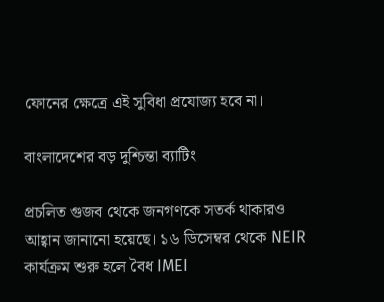ফোনের ক্ষেত্রে এই সুবিধা প্রযোজ্য হবে না।

বাংলাদেশের বড় দুশ্চিন্তা ব্যাটিং

প্রচলিত গুজব থেকে জনগণকে সতর্ক থাকারও আহ্বান জানানো হয়েছে। ১৬ ডিসেম্বর থেকে NEIR কার্যক্রম শুরু হলে বৈধ IMEI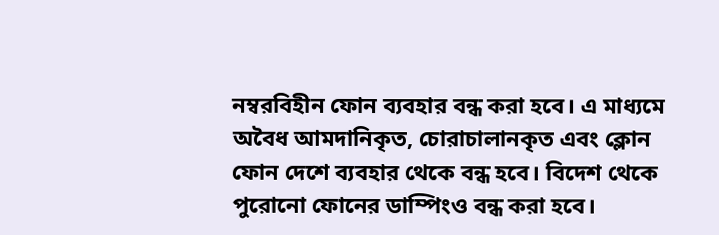নম্বরবিহীন ফোন ব্যবহার বন্ধ করা হবে। এ মাধ্যমে অবৈধ আমদানিকৃত, চোরাচালানকৃত এবং ক্লোন ফোন দেশে ব্যবহার থেকে বন্ধ হবে। বিদেশ থেকে পুরোনো ফোনের ডাম্পিংও বন্ধ করা হবে।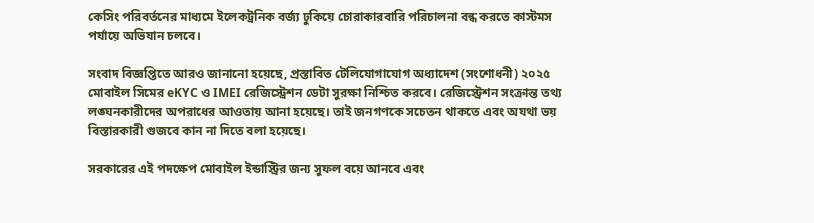কেসিং পরিবর্তনের মাধ্যমে ইলেকট্রনিক বর্জ্য ঢুকিয়ে চোরাকারবারি পরিচালনা বন্ধ করতে কাস্টমস পর্যায়ে অভিযান চলবে।

সংবাদ বিজ্ঞপ্তিতে আরও জানানো হয়েছে, প্রস্তাবিত টেলিযোগাযোগ অধ্যাদেশ (সংশোধনী) ২০২৫ মোবাইল সিমের eKYC ও IMEI রেজিস্ট্রেশন ডেটা সুরক্ষা নিশ্চিত করবে। রেজিস্ট্রেশন সংক্রান্ত তথ্য লঙ্ঘনকারীদের অপরাধের আওতায় আনা হয়েছে। তাই জনগণকে সচেতন থাকতে এবং অযথা ভয় বিস্তারকারী গুজবে কান না দিতে বলা হয়েছে।

সরকারের এই পদক্ষেপ মোবাইল ইন্ডাস্ট্রির জন্য সুফল বয়ে আনবে এবং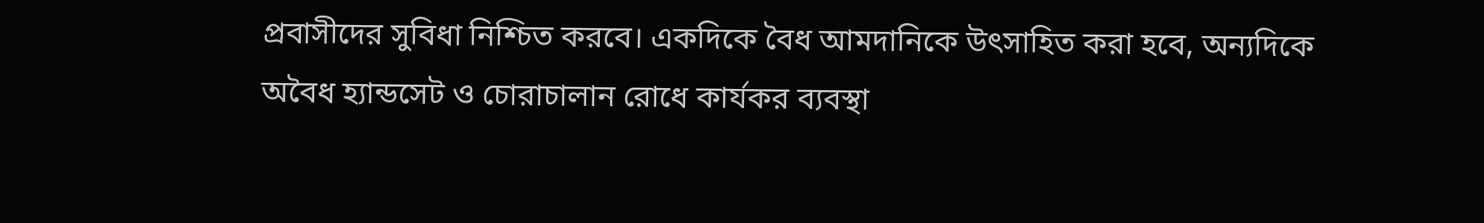প্রবাসীদের সুবিধা নিশ্চিত করবে। একদিকে বৈধ আমদানিকে উৎসাহিত করা হবে, অন্যদিকে অবৈধ হ্যান্ডসেট ও চোরাচালান রোধে কার্যকর ব্যবস্থা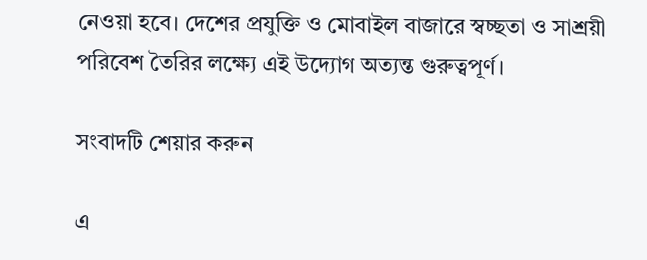নেওয়া হবে। দেশের প্রযুক্তি ও মোবাইল বাজারে স্বচ্ছতা ও সাশ্রয়ী পরিবেশ তৈরির লক্ষ্যে এই উদ্যোগ অত্যন্ত গুরুত্বপূর্ণ।

সংবাদটি শেয়ার করুন

এ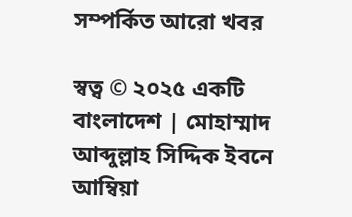সম্পর্কিত আরো খবর

স্বত্ব © ২০২৫ একটি বাংলাদেশ | মোহাম্মাদ আব্দুল্লাহ সিদ্দিক ইবনে আম্বিয়া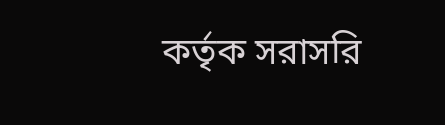কর্তৃক সরাসরি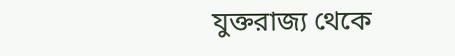যুক্তরাজ্য থেকে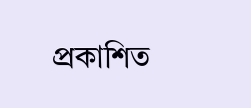প্রকাশিত